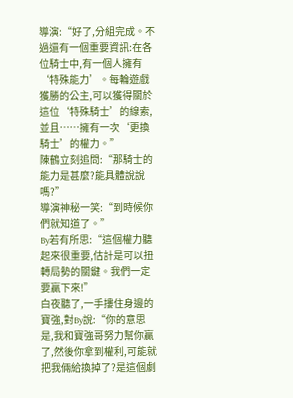導演:“好了,分組完成。不過還有一個重要資訊:在各位騎士中,有一個人擁有‘特殊能力’。每輪遊戲獲勝的公主,可以獲得關於這位‘特殊騎士’的線索,並且……擁有一次‘更換騎士’的權力。”
陳鶴立刻追問:“那騎士的能力是甚麼?能具體說說嗎?”
導演神秘一笑:“到時候你們就知道了。”
By若有所思:“這個權力聽起來很重要,估計是可以扭轉局勢的關鍵。我們一定要贏下來!”
白夜聽了,一手摟住身邊的寶強,對By說:“你的意思是,我和寶強哥努力幫你贏了,然後你拿到權利,可能就把我倆給換掉了?是這個劇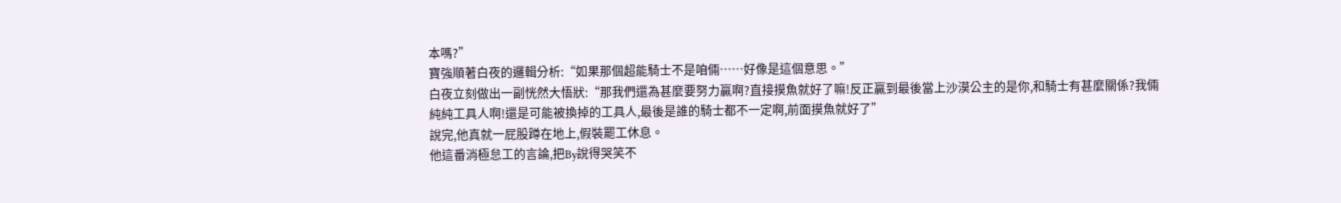本嗎?”
寶強順著白夜的邏輯分析:“如果那個超能騎士不是咱倆……好像是這個意思。”
白夜立刻做出一副恍然大悟狀:“那我們還為甚麼要努力贏啊?直接摸魚就好了嘛!反正贏到最後當上沙漠公主的是你,和騎士有甚麼關係?我倆純純工具人啊!還是可能被換掉的工具人,最後是誰的騎士都不一定啊,前面摸魚就好了”
說完,他真就一屁股蹲在地上,假裝罷工休息。
他這番消極怠工的言論,把By說得哭笑不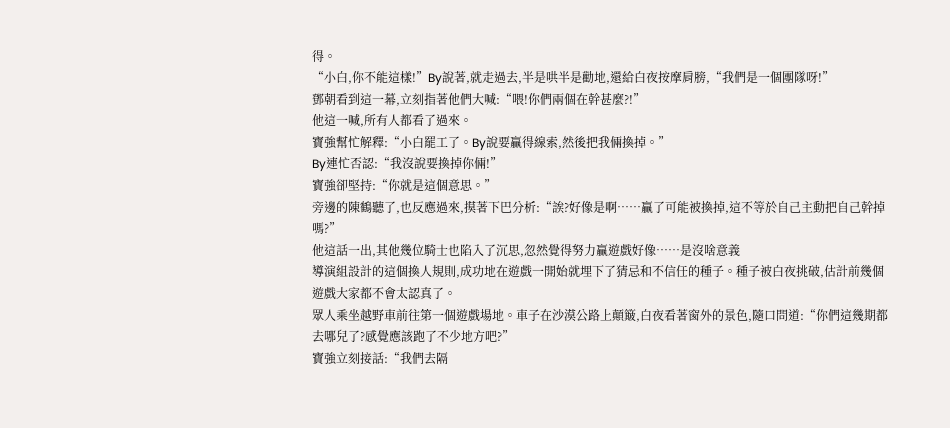得。
“小白,你不能這樣!”By說著,就走過去,半是哄半是勸地,還給白夜按摩肩膀,“我們是一個團隊呀!”
鄧朝看到這一幕,立刻指著他們大喊:“喂!你們兩個在幹甚麼?!”
他這一喊,所有人都看了過來。
寶強幫忙解釋:“小白罷工了。By說要贏得線索,然後把我倆換掉。”
By連忙否認:“我沒說要換掉你倆!”
寶強卻堅持:“你就是這個意思。”
旁邊的陳鶴聽了,也反應過來,摸著下巴分析:“誒?好像是啊……贏了可能被換掉,這不等於自己主動把自己幹掉嗎?”
他這話一出,其他幾位騎士也陷入了沉思,忽然覺得努力贏遊戲好像……是沒啥意義
導演組設計的這個換人規則,成功地在遊戲一開始就埋下了猜忌和不信任的種子。種子被白夜挑破,估計前幾個遊戲大家都不會太認真了。
眾人乘坐越野車前往第一個遊戲場地。車子在沙漠公路上顛簸,白夜看著窗外的景色,隨口問道:“你們這幾期都去哪兒了?感覺應該跑了不少地方吧?”
寶強立刻接話:“我們去隔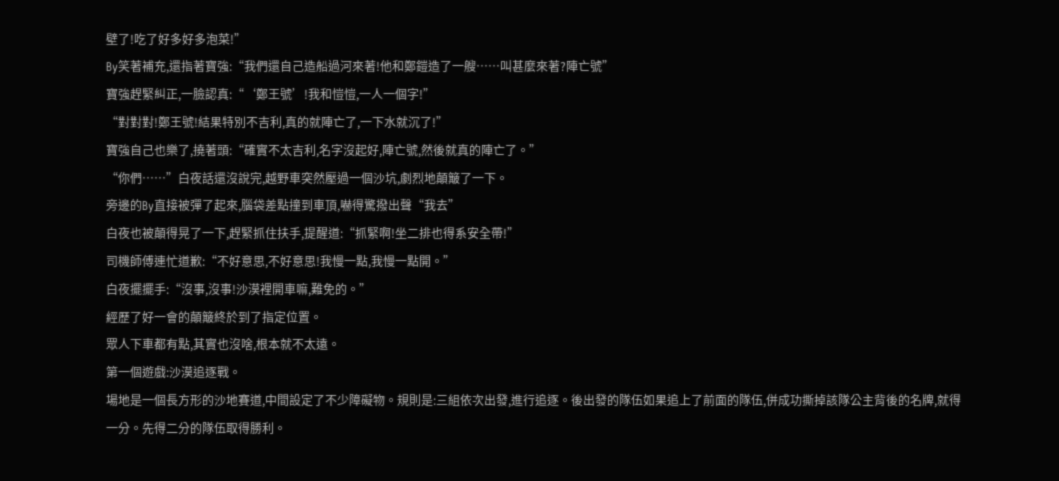壁了!吃了好多好多泡菜!”
By笑著補充,還指著寶強:“我們還自己造船過河來著!他和鄭鎧造了一艘……叫甚麼來著?陣亡號”
寶強趕緊糾正,一臉認真:“‘鄭王號’!我和愷愷,一人一個字!”
“對對對!鄭王號!結果特別不吉利,真的就陣亡了,一下水就沉了!”
寶強自己也樂了,撓著頭:“確實不太吉利,名字沒起好,陣亡號,然後就真的陣亡了。”
“你們……”白夜話還沒說完,越野車突然壓過一個沙坑,劇烈地顛簸了一下。
旁邊的By直接被彈了起來,腦袋差點撞到車頂,嚇得驚撥出聲“我去”
白夜也被顛得晃了一下,趕緊抓住扶手,提醒道:“抓緊啊!坐二排也得系安全帶!”
司機師傅連忙道歉:“不好意思,不好意思!我慢一點,我慢一點開。”
白夜擺擺手:“沒事,沒事!沙漠裡開車嘛,難免的。”
經歷了好一會的顛簸終於到了指定位置。
眾人下車都有點,其實也沒啥,根本就不太遠。
第一個遊戲:沙漠追逐戰。
場地是一個長方形的沙地賽道,中間設定了不少障礙物。規則是:三組依次出發,進行追逐。後出發的隊伍如果追上了前面的隊伍,併成功撕掉該隊公主背後的名牌,就得一分。先得二分的隊伍取得勝利。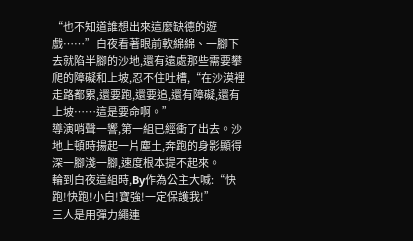“也不知道誰想出來這麼缺德的遊戲……”白夜看著眼前軟綿綿、一腳下去就陷半腳的沙地,還有遠處那些需要攀爬的障礙和上坡,忍不住吐槽,“在沙漠裡走路都累,還要跑,還要追,還有障礙,還有上坡……這是要命啊。”
導演哨聲一響,第一組已經衝了出去。沙地上頓時揚起一片塵土,奔跑的身影顯得深一腳淺一腳,速度根本提不起來。
輪到白夜這組時,By作為公主大喊:“快跑!快跑!小白!寶強!一定保護我!”
三人是用彈力繩連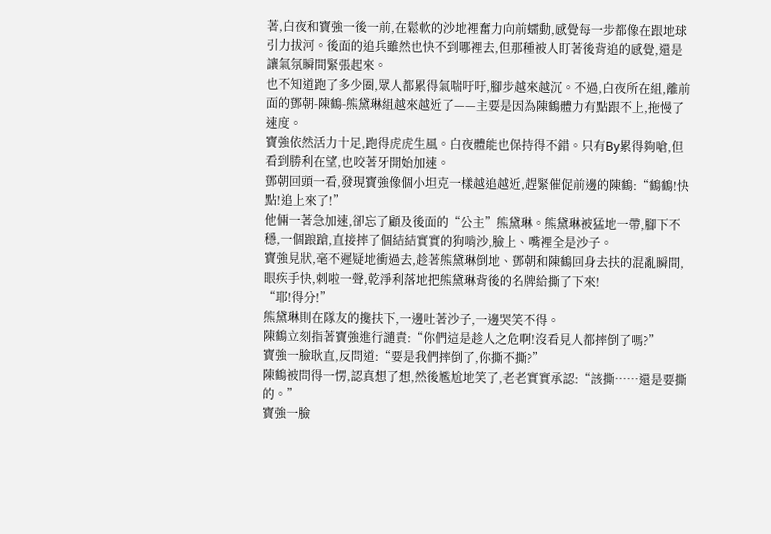著,白夜和寶強一後一前,在鬆軟的沙地裡奮力向前蠕動,感覺每一步都像在跟地球引力拔河。後面的追兵雖然也快不到哪裡去,但那種被人盯著後背追的感覺,還是讓氣氛瞬間緊張起來。
也不知道跑了多少圈,眾人都累得氣喘吁吁,腳步越來越沉。不過,白夜所在組,離前面的鄧朝-陳鶴-熊黛琳組越來越近了——主要是因為陳鶴體力有點跟不上,拖慢了速度。
寶強依然活力十足,跑得虎虎生風。白夜體能也保持得不錯。只有By累得夠嗆,但看到勝利在望,也咬著牙開始加速。
鄧朝回頭一看,發現寶強像個小坦克一樣越追越近,趕緊催促前邊的陳鶴:“鶴鶴!快點!追上來了!”
他倆一著急加速,卻忘了顧及後面的“公主”熊黛琳。熊黛琳被猛地一帶,腳下不穩,一個踉蹌,直接摔了個結結實實的狗啃沙,臉上、嘴裡全是沙子。
寶強見狀,毫不遲疑地衝過去,趁著熊黛琳倒地、鄧朝和陳鶴回身去扶的混亂瞬間,眼疾手快,刺啦一聲,乾淨利落地把熊黛琳背後的名牌給撕了下來!
“耶!得分!”
熊黛琳則在隊友的攙扶下,一邊吐著沙子,一邊哭笑不得。
陳鶴立刻指著寶強進行譴責:“你們這是趁人之危啊!沒看見人都摔倒了嗎?”
寶強一臉耿直,反問道:“要是我們摔倒了,你撕不撕?”
陳鶴被問得一愣,認真想了想,然後尷尬地笑了,老老實實承認:“該撕……還是要撕的。”
寶強一臉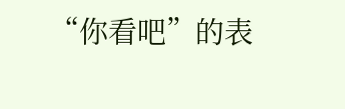“你看吧”的表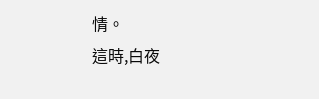情。
這時,白夜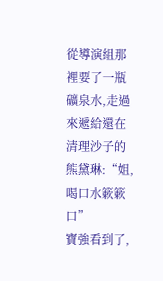從導演組那裡要了一瓶礦泉水,走過來遞給還在清理沙子的熊黛琳:“姐,喝口水簌簌口”
寶強看到了,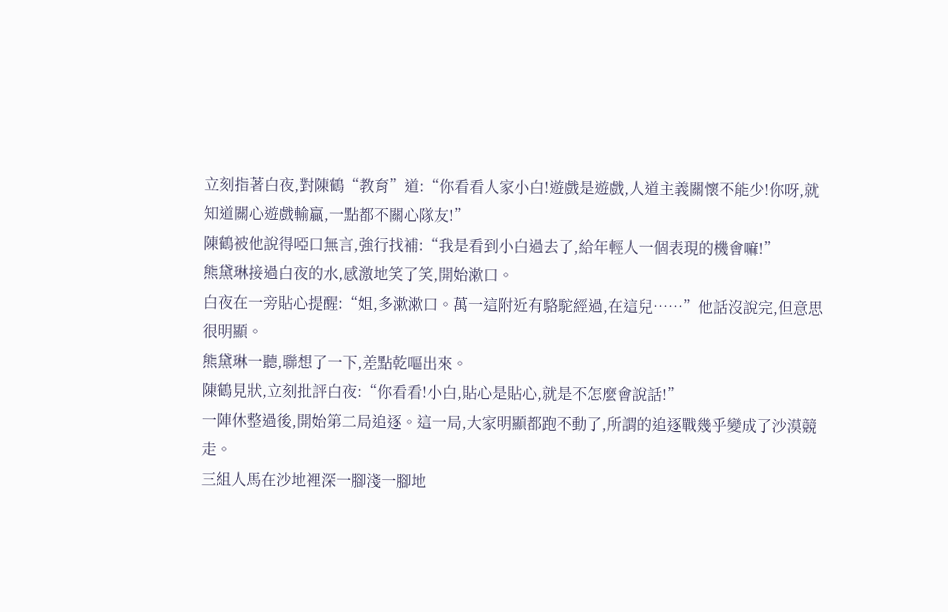立刻指著白夜,對陳鶴“教育”道:“你看看人家小白!遊戲是遊戲,人道主義關懷不能少!你呀,就知道關心遊戲輸贏,一點都不關心隊友!”
陳鶴被他說得啞口無言,強行找補:“我是看到小白過去了,給年輕人一個表現的機會嘛!”
熊黛琳接過白夜的水,感激地笑了笑,開始漱口。
白夜在一旁貼心提醒:“姐,多漱漱口。萬一這附近有駱駝經過,在這兒……”他話沒說完,但意思很明顯。
熊黛琳一聽,聯想了一下,差點乾嘔出來。
陳鶴見狀,立刻批評白夜:“你看看!小白,貼心是貼心,就是不怎麼會說話!”
一陣休整過後,開始第二局追逐。這一局,大家明顯都跑不動了,所謂的追逐戰幾乎變成了沙漠競走。
三組人馬在沙地裡深一腳淺一腳地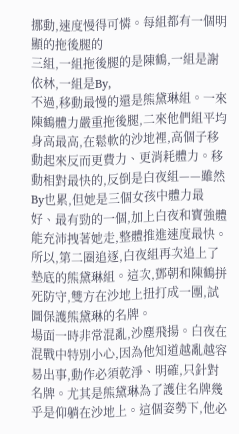挪動,速度慢得可憐。每組都有一個明顯的拖後腿的
三組,一組拖後腿的是陳鶴,一組是謝依林,一組是By,
不過,移動最慢的還是熊黛琳組。一來陳鶴體力嚴重拖後腿,二來他們組平均身高最高,在鬆軟的沙地裡,高個子移動起來反而更費力、更消耗體力。移動相對最快的,反倒是白夜組——雖然By也累,但她是三個女孩中體力最好、最有勁的一個,加上白夜和寶強體能充沛拽著她走,整體推進速度最快。
所以,第二圈追逐,白夜組再次追上了墊底的熊黛琳組。這次,鄧朝和陳鶴拼死防守,雙方在沙地上扭打成一團,試圖保護熊黛琳的名牌。
場面一時非常混亂,沙塵飛揚。白夜在混戰中特別小心,因為他知道越亂越容易出事,動作必須乾淨、明確,只針對名牌。尤其是熊黛琳為了護住名牌幾乎是仰躺在沙地上。這個姿勢下,他必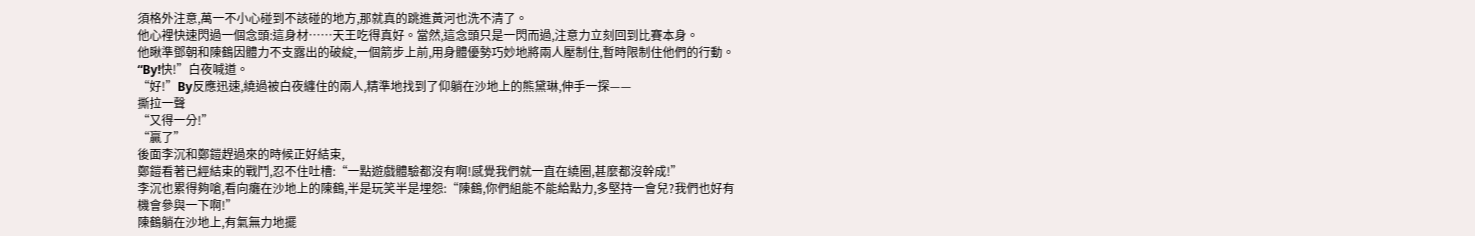須格外注意,萬一不小心碰到不該碰的地方,那就真的跳進黃河也洗不清了。
他心裡快速閃過一個念頭:這身材……天王吃得真好。當然,這念頭只是一閃而過,注意力立刻回到比賽本身。
他瞅準鄧朝和陳鶴因體力不支露出的破綻,一個箭步上前,用身體優勢巧妙地將兩人壓制住,暫時限制住他們的行動。
“By!快!”白夜喊道。
“好!”By反應迅速,繞過被白夜纏住的兩人,精準地找到了仰躺在沙地上的熊黛琳,伸手一探——
撕拉一聲
“又得一分!”
“贏了”
後面李沉和鄭鎧趕過來的時候正好結束,
鄭鎧看著已經結束的戰鬥,忍不住吐槽:“一點遊戲體驗都沒有啊!感覺我們就一直在繞圈,甚麼都沒幹成!”
李沉也累得夠嗆,看向癱在沙地上的陳鶴,半是玩笑半是埋怨:“陳鶴,你們組能不能給點力,多堅持一會兒?我們也好有機會參與一下啊!”
陳鶴躺在沙地上,有氣無力地擺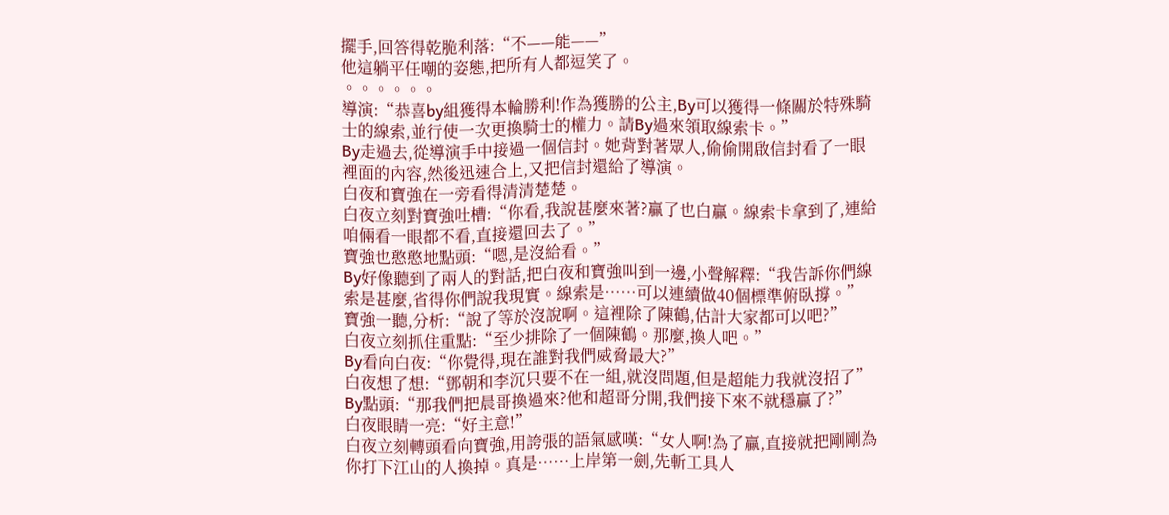擺手,回答得乾脆利落:“不——能——”
他這躺平任嘲的姿態,把所有人都逗笑了。
。。。。。。
導演:“恭喜by組獲得本輪勝利!作為獲勝的公主,By可以獲得一條關於特殊騎士的線索,並行使一次更換騎士的權力。請By過來領取線索卡。”
By走過去,從導演手中接過一個信封。她背對著眾人,偷偷開啟信封看了一眼裡面的內容,然後迅速合上,又把信封還給了導演。
白夜和寶強在一旁看得清清楚楚。
白夜立刻對寶強吐槽:“你看,我說甚麼來著?贏了也白贏。線索卡拿到了,連給咱倆看一眼都不看,直接還回去了。”
寶強也憨憨地點頭:“嗯,是沒給看。”
By好像聽到了兩人的對話,把白夜和寶強叫到一邊,小聲解釋:“我告訴你們線索是甚麼,省得你們說我現實。線索是……可以連續做40個標準俯臥撐。”
寶強一聽,分析:“說了等於沒說啊。這裡除了陳鶴,估計大家都可以吧?”
白夜立刻抓住重點:“至少排除了一個陳鶴。那麼,換人吧。”
By看向白夜:“你覺得,現在誰對我們威脅最大?”
白夜想了想:“鄧朝和李沉只要不在一組,就沒問題,但是超能力我就沒招了”
By點頭:“那我們把晨哥換過來?他和超哥分開,我們接下來不就穩贏了?”
白夜眼睛一亮:“好主意!”
白夜立刻轉頭看向寶強,用誇張的語氣感嘆:“女人啊!為了贏,直接就把剛剛為你打下江山的人換掉。真是……上岸第一劍,先斬工具人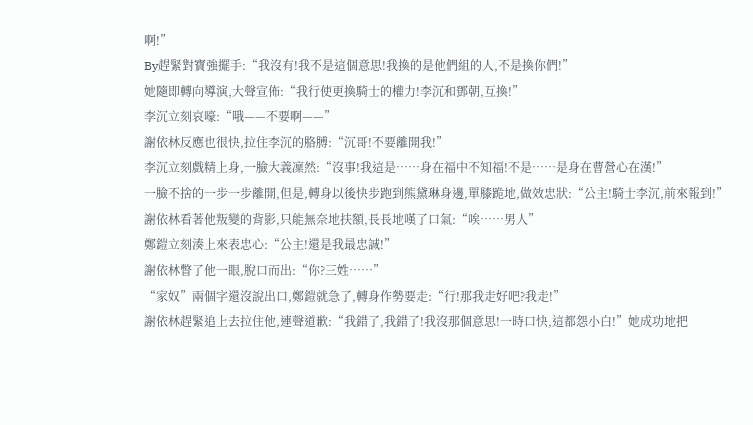啊!”
By趕緊對寶強擺手:“我沒有!我不是這個意思!我換的是他們組的人,不是換你們!”
她隨即轉向導演,大聲宣佈:“我行使更換騎士的權力!李沉和鄧朝,互換!”
李沉立刻哀嚎:“哦——不要啊——”
謝依林反應也很快,拉住李沉的胳膊:“沉哥!不要離開我!”
李沉立刻戲精上身,一臉大義凜然:“沒事!我這是……身在福中不知福!不是……是身在曹營心在漢!”
一臉不捨的一步一步離開,但是,轉身以後快步跑到熊黛琳身邊,單膝跪地,做效忠狀:“公主!騎士李沉,前來報到!”
謝依林看著他叛變的背影,只能無奈地扶額,長長地嘆了口氣:“唉……男人”
鄭鎧立刻湊上來表忠心:“公主!還是我最忠誠!”
謝依林瞥了他一眼,脫口而出:“你?三姓……”
“家奴”兩個字還沒說出口,鄭鎧就急了,轉身作勢要走:“行!那我走好吧?我走!”
謝依林趕緊追上去拉住他,連聲道歉:“我錯了,我錯了!我沒那個意思!一時口快,這都怨小白!”她成功地把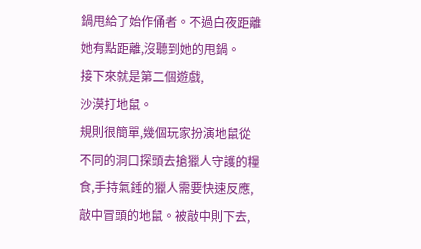鍋甩給了始作俑者。不過白夜距離她有點距離,沒聽到她的甩鍋。
接下來就是第二個遊戲,
沙漠打地鼠。
規則很簡單,幾個玩家扮演地鼠從不同的洞口探頭去搶獵人守護的糧食,手持氣錘的獵人需要快速反應,敲中冒頭的地鼠。被敲中則下去,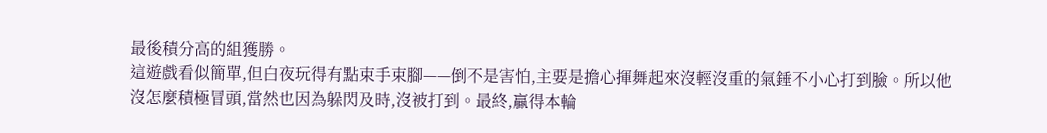最後積分高的組獲勝。
這遊戲看似簡單,但白夜玩得有點束手束腳——倒不是害怕,主要是擔心揮舞起來沒輕沒重的氣錘不小心打到臉。所以他沒怎麼積極冒頭,當然也因為躲閃及時,沒被打到。最終,贏得本輪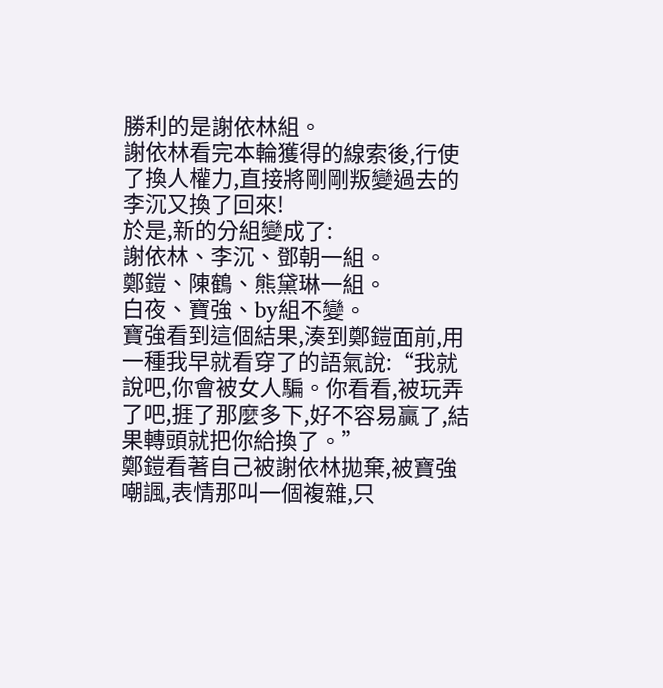勝利的是謝依林組。
謝依林看完本輪獲得的線索後,行使了換人權力,直接將剛剛叛變過去的李沉又換了回來!
於是,新的分組變成了:
謝依林、李沉、鄧朝一組。
鄭鎧、陳鶴、熊黛琳一組。
白夜、寶強、by組不變。
寶強看到這個結果,湊到鄭鎧面前,用一種我早就看穿了的語氣說:“我就說吧,你會被女人騙。你看看,被玩弄了吧,捱了那麼多下,好不容易贏了,結果轉頭就把你給換了。”
鄭鎧看著自己被謝依林拋棄,被寶強嘲諷,表情那叫一個複雜,只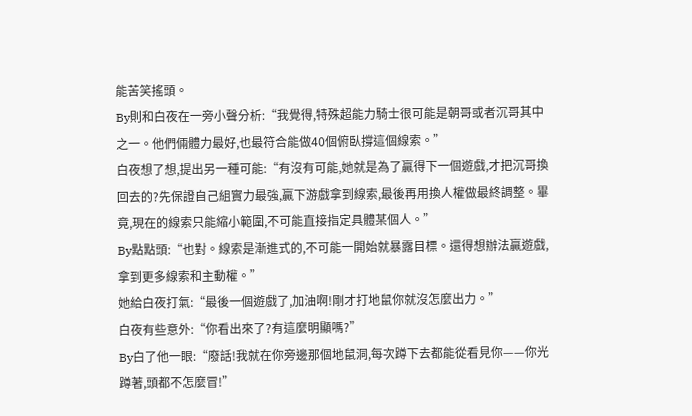能苦笑搖頭。
By則和白夜在一旁小聲分析:“我覺得,特殊超能力騎士很可能是朝哥或者沉哥其中之一。他們倆體力最好,也最符合能做40個俯臥撐這個線索。”
白夜想了想,提出另一種可能:“有沒有可能,她就是為了贏得下一個遊戲,才把沉哥換回去的?先保證自己組實力最強,贏下游戲拿到線索,最後再用換人權做最終調整。畢竟,現在的線索只能縮小範圍,不可能直接指定具體某個人。”
By點點頭:“也對。線索是漸進式的,不可能一開始就暴露目標。還得想辦法贏遊戲,拿到更多線索和主動權。”
她給白夜打氣:“最後一個遊戲了,加油啊!剛才打地鼠你就沒怎麼出力。”
白夜有些意外:“你看出來了?有這麼明顯嗎?”
By白了他一眼:“廢話!我就在你旁邊那個地鼠洞,每次蹲下去都能從看見你——你光蹲著,頭都不怎麼冒!”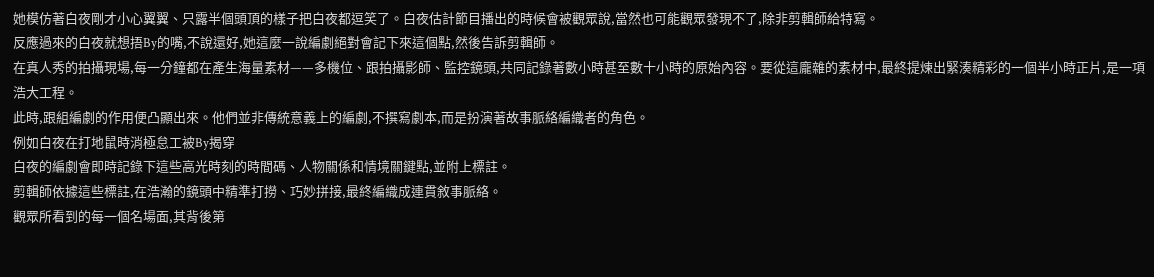她模仿著白夜剛才小心翼翼、只露半個頭頂的樣子把白夜都逗笑了。白夜估計節目播出的時候會被觀眾說,當然也可能觀眾發現不了,除非剪輯師給特寫。
反應過來的白夜就想捂By的嘴,不說還好,她這麼一說編劇絕對會記下來這個點,然後告訴剪輯師。
在真人秀的拍攝現場,每一分鐘都在產生海量素材——多機位、跟拍攝影師、監控鏡頭,共同記錄著數小時甚至數十小時的原始內容。要從這龐雜的素材中,最終提煉出緊湊精彩的一個半小時正片,是一項浩大工程。
此時,跟組編劇的作用便凸顯出來。他們並非傳統意義上的編劇,不撰寫劇本,而是扮演著故事脈絡編織者的角色。
例如白夜在打地鼠時消極怠工被By揭穿
白夜的編劇會即時記錄下這些高光時刻的時間碼、人物關係和情境關鍵點,並附上標註。
剪輯師依據這些標註,在浩瀚的鏡頭中精準打撈、巧妙拼接,最終編織成連貫敘事脈絡。
觀眾所看到的每一個名場面,其背後第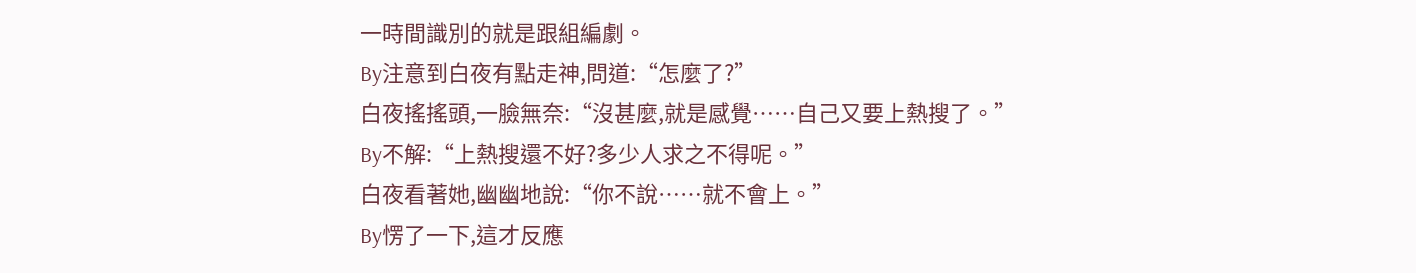一時間識別的就是跟組編劇。
By注意到白夜有點走神,問道:“怎麼了?”
白夜搖搖頭,一臉無奈:“沒甚麼,就是感覺……自己又要上熱搜了。”
By不解:“上熱搜還不好?多少人求之不得呢。”
白夜看著她,幽幽地說:“你不說……就不會上。”
By愣了一下,這才反應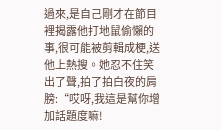過來,是自己剛才在節目裡揭露他打地鼠偷懶的事,很可能被剪輯成梗,送他上熱搜。她忍不住笑出了聲,拍了拍白夜的肩膀:“哎呀,我這是幫你增加話題度嘛!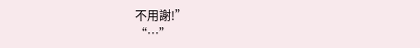不用謝!”
“…”